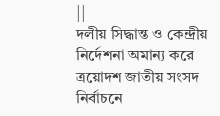||
দলীয় সিদ্ধান্ত ও কেন্দ্রীয় নির্দেশনা অমান্য করে ত্রয়োদশ জাতীয় সংসদ নির্বাচনে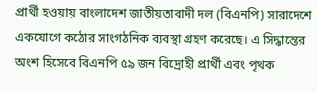প্রার্থী হওয়ায় বাংলাদেশ জাতীয়তাবাদী দল (বিএনপি) সারাদেশে একযোগে কঠোর সাংগঠনিক ব্যবস্থা গ্রহণ করেছে। এ সিদ্ধান্তের অংশ হিসেবে বিএনপি ৫৯ জন বিদ্রোহী প্রার্থী এবং পৃথক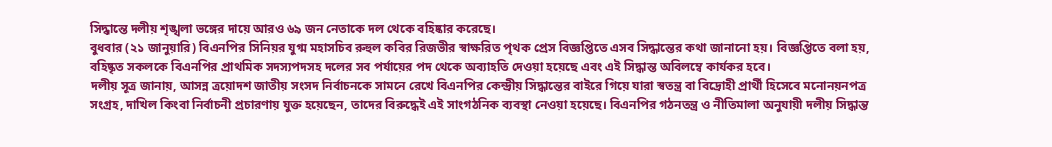সিদ্ধান্তে দলীয় শৃঙ্খলা ভঙ্গের দায়ে আরও ৬৯ জন নেতাকে দল থেকে বহিষ্কার করেছে।
বুধবার (২১ জানুয়ারি) বিএনপির সিনিয়র যুগ্ম মহাসচিব রুহুল কবির রিজভীর স্বাক্ষরিত পৃথক প্রেস বিজ্ঞপ্তিতে এসব সিদ্ধান্তের কথা জানানো হয়। বিজ্ঞপ্তিতে বলা হয়, বহিষ্কৃত সকলকে বিএনপির প্রাথমিক সদস্যপদসহ দলের সব পর্যায়ের পদ থেকে অব্যাহতি দেওয়া হয়েছে এবং এই সিদ্ধান্ত অবিলম্বে কার্যকর হবে।
দলীয় সূত্র জানায়, আসন্ন ত্রয়োদশ জাতীয় সংসদ নির্বাচনকে সামনে রেখে বিএনপির কেন্দ্রীয় সিদ্ধান্তের বাইরে গিয়ে যারা স্বতন্ত্র বা বিদ্রোহী প্রার্থী হিসেবে মনোনয়নপত্র সংগ্রহ, দাখিল কিংবা নির্বাচনী প্রচারণায় যুক্ত হয়েছেন, তাদের বিরুদ্ধেই এই সাংগঠনিক ব্যবস্থা নেওয়া হয়েছে। বিএনপির গঠনতন্ত্র ও নীতিমালা অনুযায়ী দলীয় সিদ্ধান্ত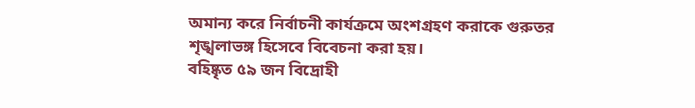অমান্য করে নির্বাচনী কার্যক্রমে অংশগ্রহণ করাকে গুরুতর শৃঙ্খলাভঙ্গ হিসেবে বিবেচনা করা হয়।
বহিষ্কৃত ৫৯ জন বিদ্রোহী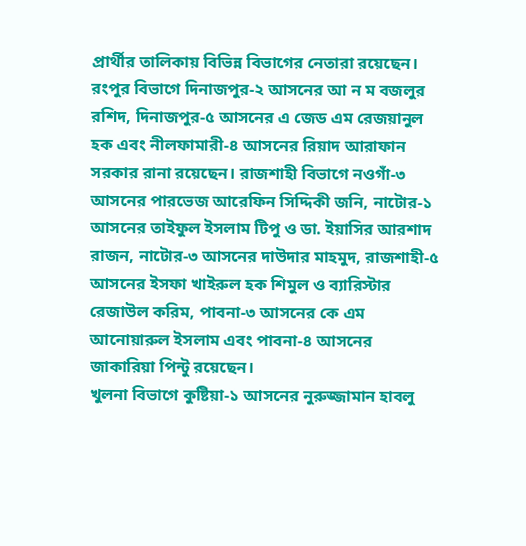প্রার্থীর তালিকায় বিভিন্ন বিভাগের নেতারা রয়েছেন। রংপুর বিভাগে দিনাজপুর-২ আসনের আ ন ম বজলুর রশিদ, দিনাজপুর-৫ আসনের এ জেড এম রেজয়ানুল হক এবং নীলফামারী-৪ আসনের রিয়াদ আরাফান সরকার রানা রয়েছেন। রাজশাহী বিভাগে নওগাঁ-৩ আসনের পারভেজ আরেফিন সিদ্দিকী জনি, নাটোর-১ আসনের তাইফুল ইসলাম টিপু ও ডা. ইয়াসির আরশাদ রাজন, নাটোর-৩ আসনের দাউদার মাহমুদ, রাজশাহী-৫ আসনের ইসফা খাইরুল হক শিমুল ও ব্যারিস্টার রেজাউল করিম, পাবনা-৩ আসনের কে এম আনোয়ারুল ইসলাম এবং পাবনা-৪ আসনের জাকারিয়া পিন্টু রয়েছেন।
খুলনা বিভাগে কুষ্টিয়া-১ আসনের নুরুজ্জামান হাবলু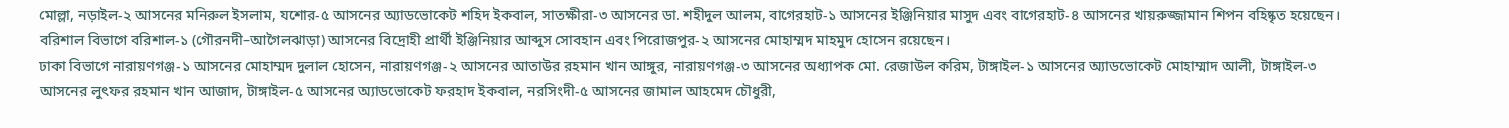মোল্লা, নড়াইল-২ আসনের মনিরুল ইসলাম, যশোর-৫ আসনের অ্যাডভোকেট শহিদ ইকবাল, সাতক্ষীরা-৩ আসনের ডা. শহীদুল আলম, বাগেরহাট-১ আসনের ইঞ্জিনিয়ার মাসুদ এবং বাগেরহাট-৪ আসনের খায়রুজ্জামান শিপন বহিষ্কৃত হয়েছেন। বরিশাল বিভাগে বরিশাল-১ (গৌরনদী–আগৈলঝাড়া) আসনের বিদ্রোহী প্রার্থী ইঞ্জিনিয়ার আব্দুস সোবহান এবং পিরোজপুর-২ আসনের মোহাম্মদ মাহমুদ হোসেন রয়েছেন।
ঢাকা বিভাগে নারায়ণগঞ্জ-১ আসনের মোহাম্মদ দুলাল হোসেন, নারায়ণগঞ্জ-২ আসনের আতাউর রহমান খান আঙ্গুর, নারায়ণগঞ্জ-৩ আসনের অধ্যাপক মো. রেজাউল করিম, টাঙ্গাইল-১ আসনের অ্যাডভোকেট মোহাম্মাদ আলী, টাঙ্গাইল-৩ আসনের লুৎফর রহমান খান আজাদ, টাঙ্গাইল-৫ আসনের অ্যাডভোকেট ফরহাদ ইকবাল, নরসিংদী-৫ আসনের জামাল আহমেদ চৌধুরী,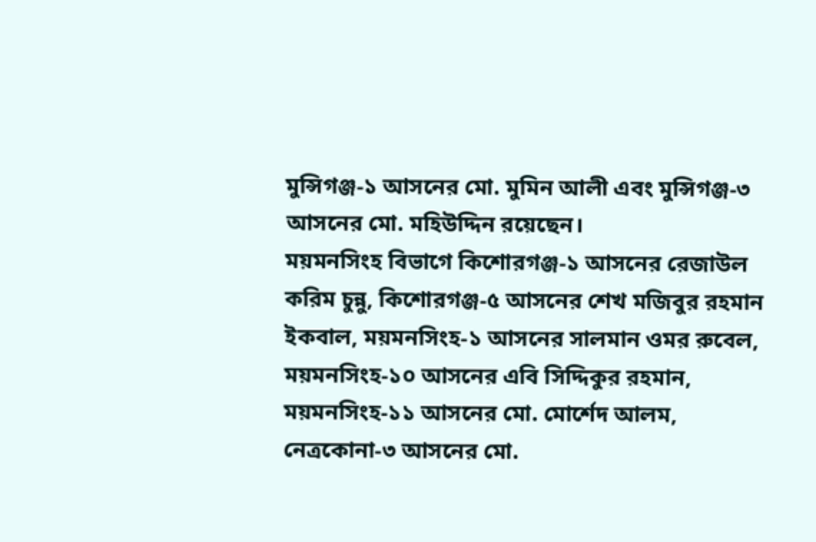মুন্সিগঞ্জ-১ আসনের মো. মুমিন আলী এবং মুন্সিগঞ্জ-৩ আসনের মো. মহিউদ্দিন রয়েছেন।
ময়মনসিংহ বিভাগে কিশোরগঞ্জ-১ আসনের রেজাউল করিম চুন্নু, কিশোরগঞ্জ-৫ আসনের শেখ মজিবুর রহমান ইকবাল, ময়মনসিংহ-১ আসনের সালমান ওমর রুবেল, ময়মনসিংহ-১০ আসনের এবি সিদ্দিকুর রহমান, ময়মনসিংহ-১১ আসনের মো. মোর্শেদ আলম, নেত্রকোনা-৩ আসনের মো.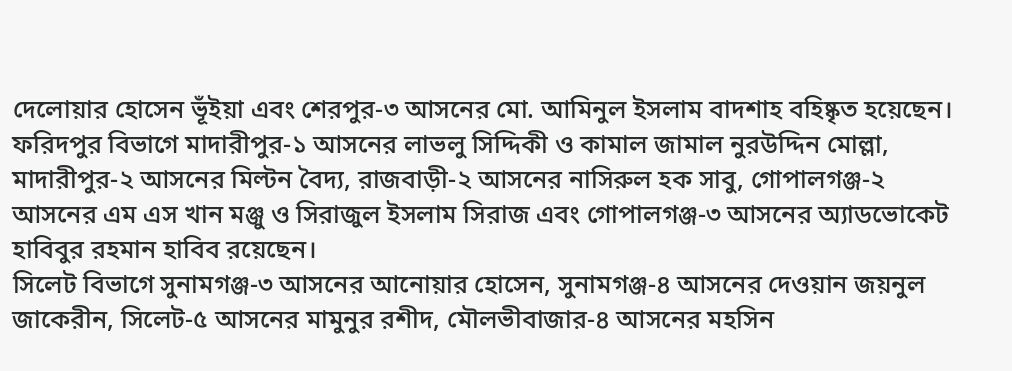দেলোয়ার হোসেন ভূঁইয়া এবং শেরপুর-৩ আসনের মো. আমিনুল ইসলাম বাদশাহ বহিষ্কৃত হয়েছেন।
ফরিদপুর বিভাগে মাদারীপুর-১ আসনের লাভলু সিদ্দিকী ও কামাল জামাল নুরউদ্দিন মোল্লা, মাদারীপুর-২ আসনের মিল্টন বৈদ্য, রাজবাড়ী-২ আসনের নাসিরুল হক সাবু, গোপালগঞ্জ-২ আসনের এম এস খান মঞ্জু ও সিরাজুল ইসলাম সিরাজ এবং গোপালগঞ্জ-৩ আসনের অ্যাডভোকেট হাবিবুর রহমান হাবিব রয়েছেন।
সিলেট বিভাগে সুনামগঞ্জ-৩ আসনের আনোয়ার হোসেন, সুনামগঞ্জ-৪ আসনের দেওয়ান জয়নুল জাকেরীন, সিলেট-৫ আসনের মামুনুর রশীদ, মৌলভীবাজার-৪ আসনের মহসিন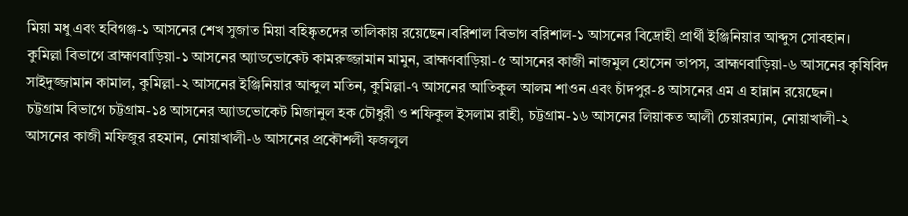মিয়া মধু এবং হবিগঞ্জ-১ আসনের শেখ সুজাত মিয়া বহিষ্কৃতদের তালিকায় রয়েছেন।বরিশাল বিভাগ বরিশাল-১ আসনের বিদ্রোহী প্রার্থী ইঞ্জিনিয়ার আব্দুস সোবহান।
কুমিল্লা বিভাগে ব্রাহ্মণবাড়িয়া-১ আসনের অ্যাডভোকেট কামরুজ্জামান মামুন, ব্রাহ্মণবাড়িয়া-৫ আসনের কাজী নাজমুল হোসেন তাপস, ব্রাহ্মণবাড়িয়া-৬ আসনের কৃষিবিদ সাইদুজ্জামান কামাল, কুমিল্লা-২ আসনের ইঞ্জিনিয়ার আব্দুল মতিন, কুমিল্লা-৭ আসনের আতিকুল আলম শাওন এবং চাঁদপুর-৪ আসনের এম এ হান্নান রয়েছেন।
চট্টগ্রাম বিভাগে চট্টগ্রাম-১৪ আসনের অ্যাডভোকেট মিজানুল হক চৌধুরী ও শফিকুল ইসলাম রাহী, চট্টগ্রাম-১৬ আসনের লিয়াকত আলী চেয়ারম্যান, নোয়াখালী-২ আসনের কাজী মফিজুর রহমান, নোয়াখালী-৬ আসনের প্রকৌশলী ফজলুল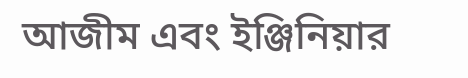আজীম এবং ইঞ্জিনিয়ার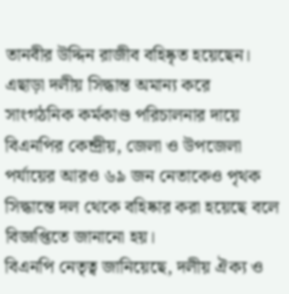তানবীর উদ্দিন রাজীব বহিষ্কৃত হয়েছেন।
এছাড়া দলীয় সিদ্ধান্ত অমান্য করে সাংগঠনিক কর্মকাণ্ড পরিচালনার দায়ে বিএনপির কেন্দ্রীয়, জেলা ও উপজেলা পর্যায়ের আরও ৬৯ জন নেতাকেও পৃথক সিদ্ধান্তে দল থেকে বহিষ্কার করা হয়েছে বলে বিজ্ঞপ্তিতে জানানো হয়।
বিএনপি নেতৃত্ব জানিয়েছে, দলীয় ঐক্য ও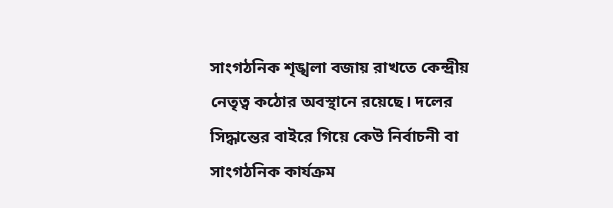সাংগঠনিক শৃঙ্খলা বজায় রাখতে কেন্দ্রীয় নেতৃত্ব কঠোর অবস্থানে রয়েছে। দলের সিদ্ধান্তের বাইরে গিয়ে কেউ নির্বাচনী বা সাংগঠনিক কার্যক্রম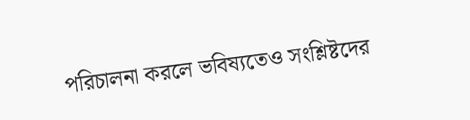পরিচালনা করলে ভবিষ্যতেও সংশ্লিষ্টদের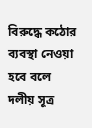বিরুদ্ধে কঠোর ব্যবস্থা নেওয়া হবে বলে দলীয় সূত্র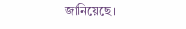জানিয়েছে।